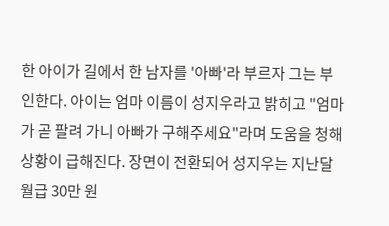한 아이가 길에서 한 남자를 '아빠'라 부르자 그는 부인한다. 아이는 엄마 이름이 성지우라고 밝히고 "엄마가 곧 팔려 가니 아빠가 구해주세요"라며 도움을 청해 상황이 급해진다. 장면이 전환되어 성지우는 지난달 월급 30만 원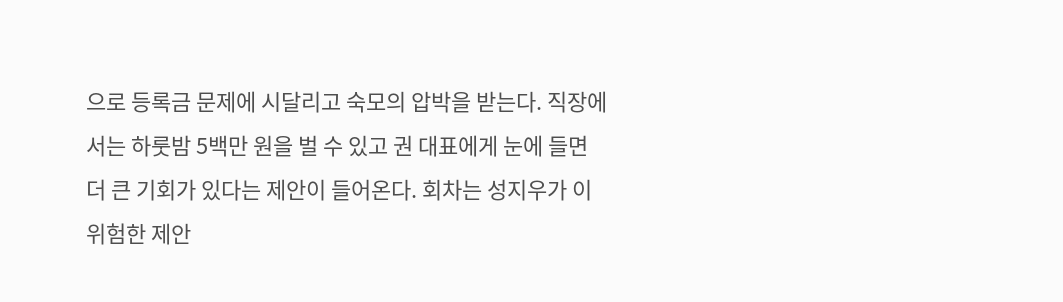으로 등록금 문제에 시달리고 숙모의 압박을 받는다. 직장에서는 하룻밤 5백만 원을 벌 수 있고 권 대표에게 눈에 들면 더 큰 기회가 있다는 제안이 들어온다. 회차는 성지우가 이 위험한 제안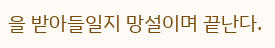을 받아들일지 망설이며 끝난다.